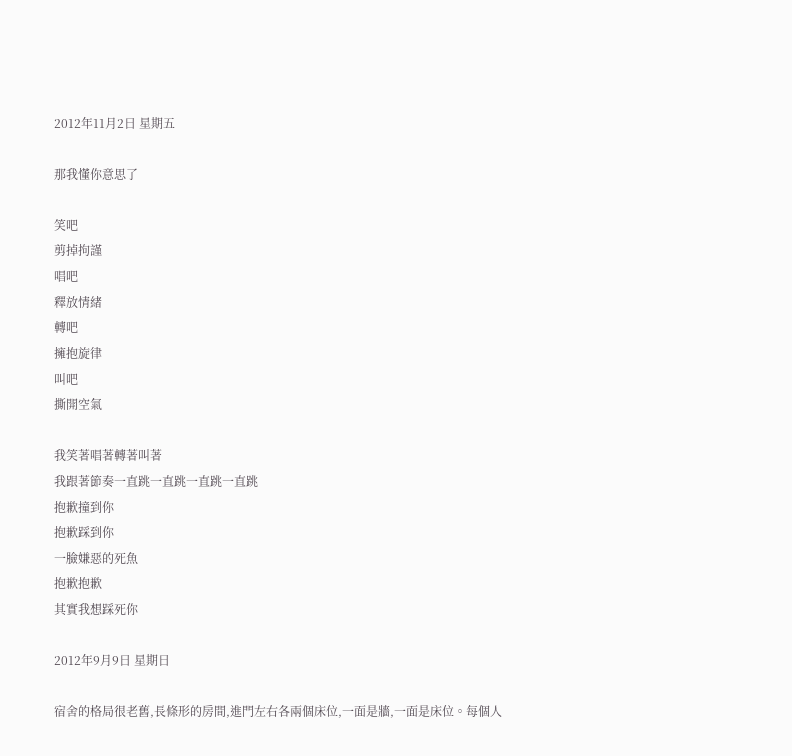2012年11月2日 星期五

那我懂你意思了

笑吧
剪掉拘謹
唱吧
釋放情緒
轉吧
擁抱旋律
叫吧
撕開空氣

我笑著唱著轉著叫著
我跟著節奏一直跳一直跳一直跳一直跳
抱歉撞到你
抱歉踩到你
一臉嫌惡的死魚
抱歉抱歉
其實我想踩死你

2012年9月9日 星期日

宿舍的格局很老舊,長條形的房間,進門左右各兩個床位,一面是牆,一面是床位。每個人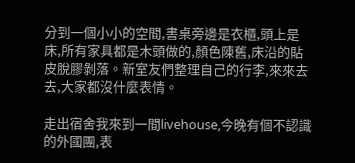分到一個小小的空間,書桌旁邊是衣櫃,頭上是床,所有家具都是木頭做的,顏色陳舊,床沿的貼皮脫膠剝落。新室友們整理自己的行李,來來去去,大家都沒什麼表情。

走出宿舍我來到一間livehouse,今晚有個不認識的外國團,表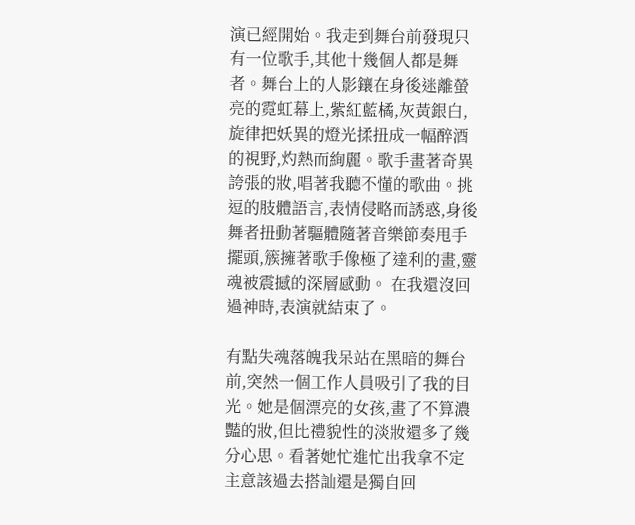演已經開始。我走到舞台前發現只有一位歌手,其他十幾個人都是舞者。舞台上的人影鑲在身後迷離螢亮的霓虹幕上,紫紅藍橘,灰黃銀白,旋律把妖異的燈光揉扭成一幅醉酒的視野,灼熱而絢麗。歌手畫著奇異誇張的妝,唱著我聽不懂的歌曲。挑逗的肢體語言,表情侵略而誘惑,身後舞者扭動著驅體隨著音樂節奏甩手擺頭,簇擁著歌手像極了達利的畫,靈魂被震撼的深層感動。 在我還沒回過神時,表演就結束了。

有點失魂落魄我呆站在黑暗的舞台前,突然一個工作人員吸引了我的目光。她是個漂亮的女孩,畫了不算濃豔的妝,但比禮貌性的淡妝還多了幾分心思。看著她忙進忙出我拿不定主意該過去搭訕還是獨自回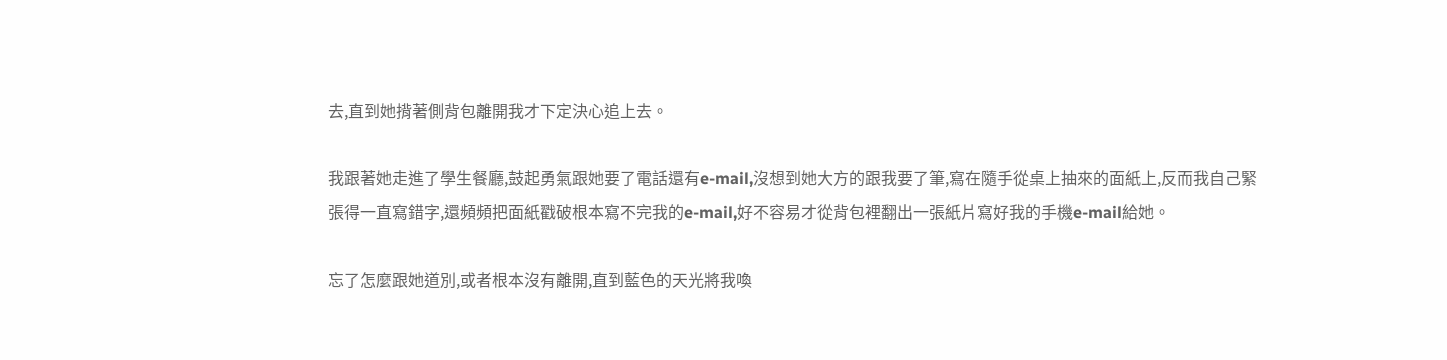去,直到她揹著側背包離開我才下定決心追上去。

我跟著她走進了學生餐廳,鼓起勇氣跟她要了電話還有e-mail,沒想到她大方的跟我要了筆,寫在隨手從桌上抽來的面紙上,反而我自己緊張得一直寫錯字,還頻頻把面紙戳破根本寫不完我的e-mail,好不容易才從背包裡翻出一張紙片寫好我的手機e-mail給她。

忘了怎麼跟她道別,或者根本沒有離開,直到藍色的天光將我喚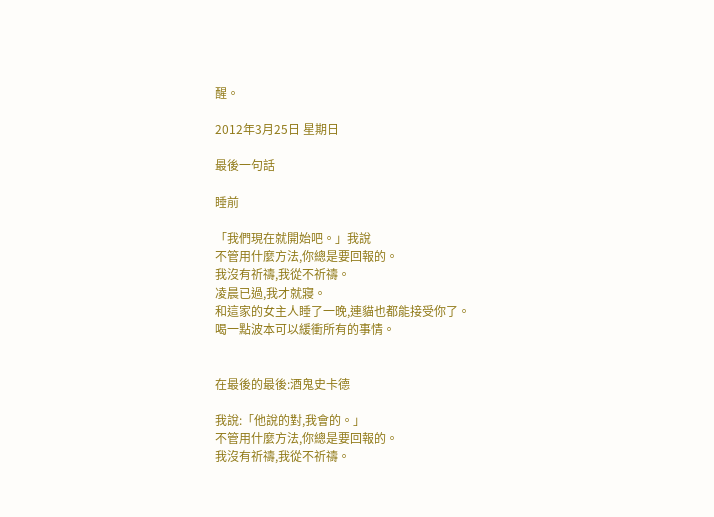醒。

2012年3月25日 星期日

最後一句話

睡前

「我們現在就開始吧。」我說
不管用什麼方法,你總是要回報的。
我沒有祈禱,我從不祈禱。
凌晨已過,我才就寢。
和這家的女主人睡了一晚,連貓也都能接受你了。
喝一點波本可以緩衝所有的事情。


在最後的最後:酒鬼史卡德

我說:「他說的對,我會的。」
不管用什麼方法,你總是要回報的。
我沒有祈禱,我從不祈禱。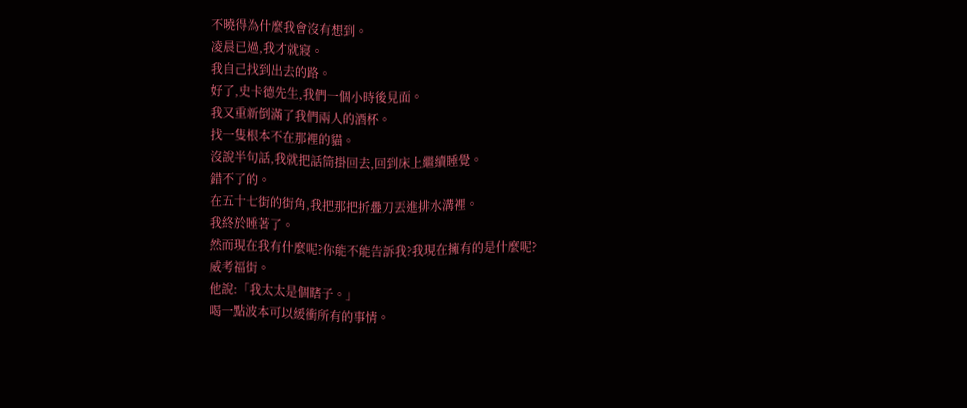不曉得為什麼我會沒有想到。
凌晨已過,我才就寢。
我自己找到出去的路。
好了,史卡德先生,我們一個小時後見面。
我又重新倒滿了我們兩人的酒杯。
找一隻根本不在那裡的貓。
沒說半句話,我就把話筒掛回去,回到床上繼續睡覺。
錯不了的。
在五十七街的街角,我把那把折疊刀丟進排水溝裡。
我終於睡著了。
然而現在我有什麼呢?你能不能告訴我?我現在擁有的是什麼呢?
威考福街。
他說:「我太太是個瞎子。」
喝一點波本可以緩衝所有的事情。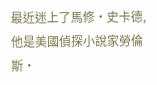最近迷上了馬修‧史卡德,他是美國偵探小說家勞倫斯‧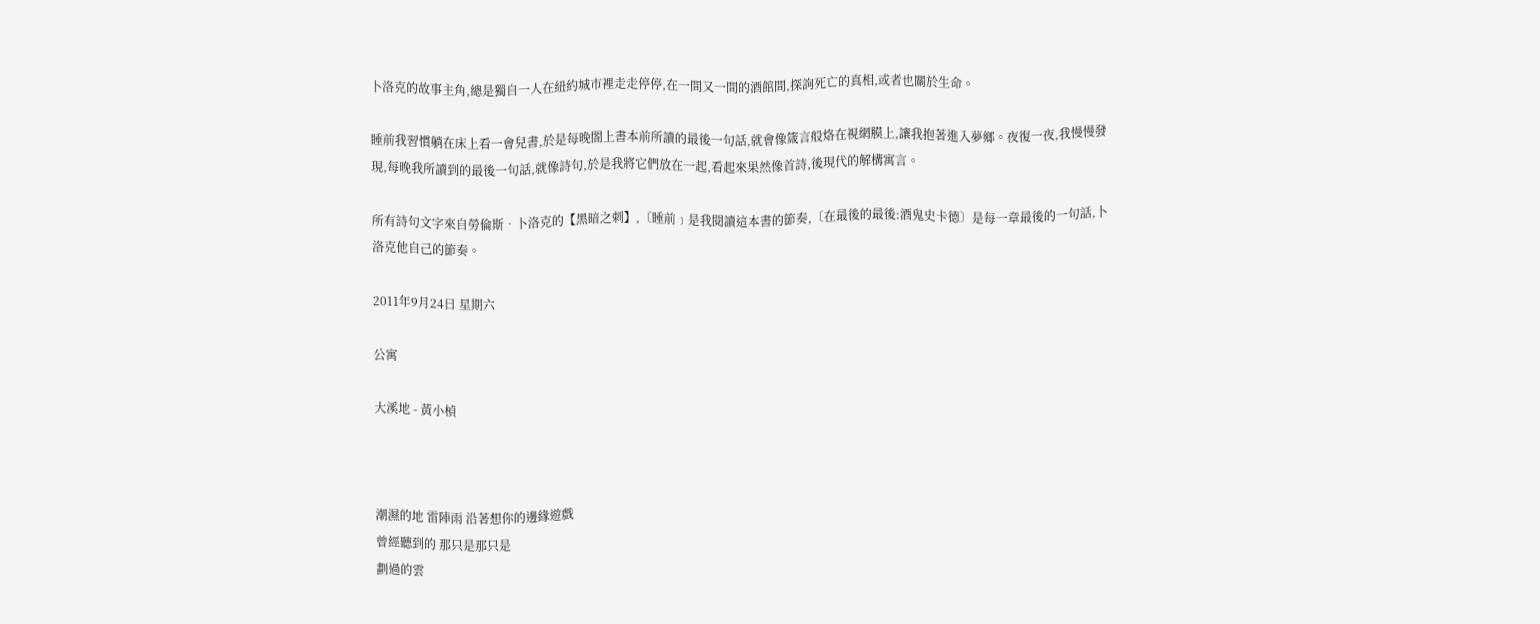卜洛克的故事主角,總是獨自一人在紐約城市裡走走停停,在一間又一間的酒館間,探詢死亡的真相,或者也關於生命。

睡前我習慣躺在床上看一會兒書,於是每晚閤上書本前所讀的最後一句話,就會像箴言般烙在視網膜上,讓我抱著進入夢鄉。夜復一夜,我慢慢發現,每晚我所讀到的最後一句話,就像詩句,於是我將它們放在一起,看起來果然像首詩,後現代的解構寓言。

所有詩句文字來自勞倫斯‧卜洛克的【黑暗之刺】,〔睡前﹞是我閱讀這本書的節奏,〔在最後的最後:酒鬼史卡德〕是每一章最後的一句話,卜洛克他自己的節奏。

2011年9月24日 星期六

公寓

大溪地 - 黃小楨



潮濕的地 雷陣雨 沿著想你的邊緣遊戲
曾經聽到的 那只是那只是
劃過的雲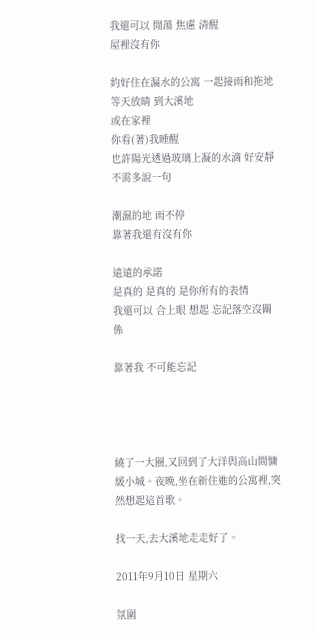我還可以 閒蕩 焦慮 清醒
屋裡沒有你

約好住在漏水的公寓 一起接雨和拖地
等天放晴 到大溪地
或在家裡
你看(著)我睡醒
也許陽光透過玻璃上凝的水滴 好安靜
不需多說一句

潮濕的地 雨不停
靠著我還有沒有你

遠遠的承諾
是真的 是真的 是你所有的表情
我還可以 合上眼 想起 忘記落空沒關係

靠著我 不可能忘記




繞了一大圈,又回到了大洋與高山間慵緩小城。夜晚,坐在新住進的公寓裡,突然想起這首歌。

找一天,去大溪地走走好了。

2011年9月10日 星期六

氛圍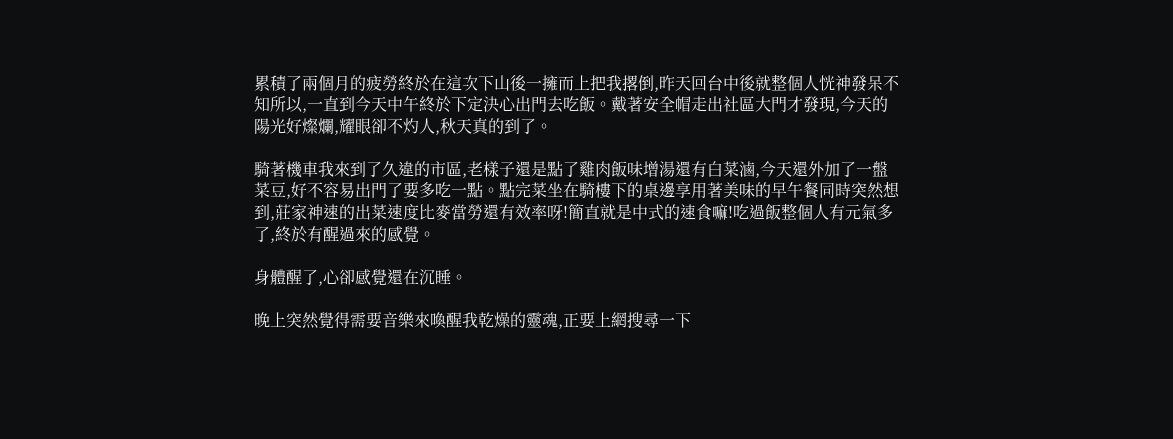累積了兩個月的疲勞終於在這次下山後一擁而上把我撂倒,昨天回台中後就整個人恍神發呆不知所以,一直到今天中午終於下定決心出門去吃飯。戴著安全帽走出社區大門才發現,今天的陽光好燦爛,耀眼卻不灼人,秋天真的到了。

騎著機車我來到了久違的市區,老樣子還是點了雞肉飯味增湯還有白菜滷,今天還外加了一盤菜豆,好不容易出門了要多吃一點。點完菜坐在騎樓下的桌邊享用著美味的早午餐同時突然想到,莊家神速的出菜速度比麥當勞還有效率呀!簡直就是中式的速食嘛!吃過飯整個人有元氣多了,終於有醒過來的感覺。

身體醒了,心卻感覺還在沉睡。

晚上突然覺得需要音樂來喚醒我乾燥的靈魂,正要上網搜尋一下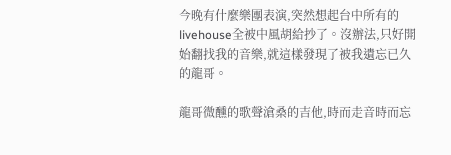今晚有什麼樂團表演,突然想起台中所有的livehouse全被中風胡給抄了。沒辦法,只好開始翻找我的音樂,就這樣發現了被我遺忘已久的龍哥。

龍哥微醺的歌聲滄桑的吉他,時而走音時而忘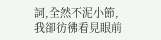詞,全然不泥小節,我卻彷彿看見眼前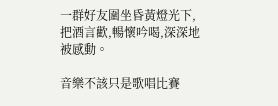一群好友圍坐昏黃燈光下,把酒言歡,暢懷吟喝,深深地被感動。

音樂不該只是歌唱比賽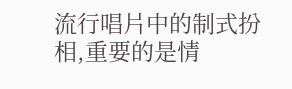流行唱片中的制式扮相,重要的是情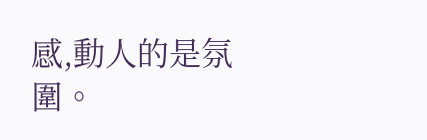感,動人的是氛圍。